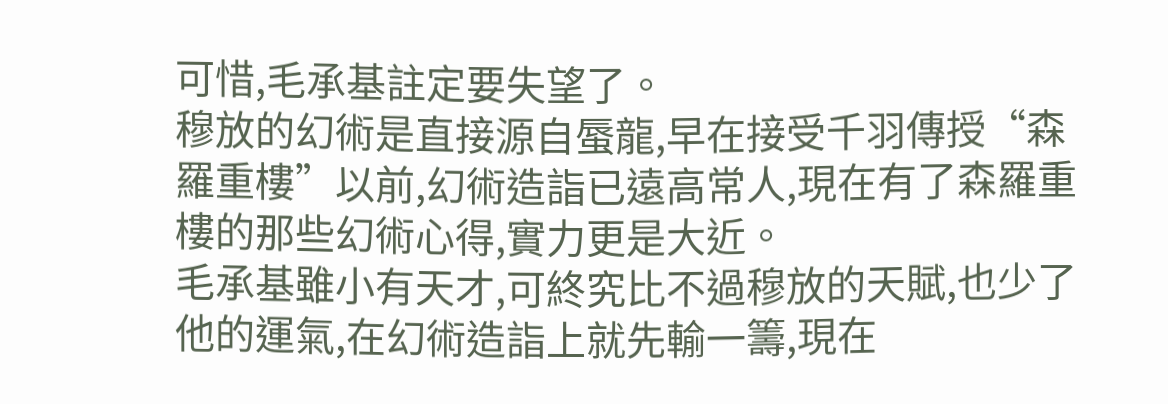可惜,毛承基註定要失望了。
穆放的幻術是直接源自蜃龍,早在接受千羽傳授“森羅重樓”以前,幻術造詣已遠高常人,現在有了森羅重樓的那些幻術心得,實力更是大近。
毛承基雖小有天才,可終究比不過穆放的天賦,也少了他的運氣,在幻術造詣上就先輸一籌,現在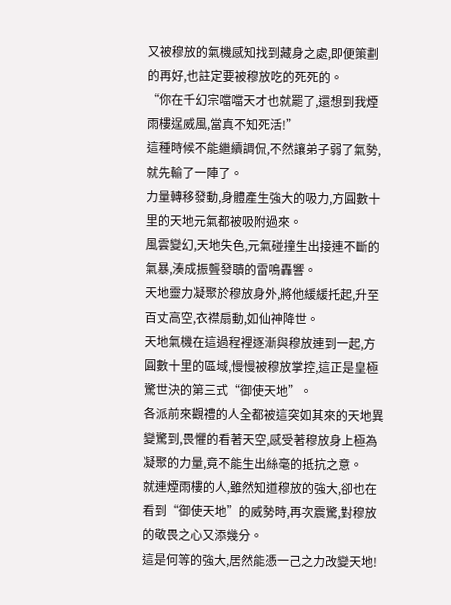又被穆放的氣機感知找到藏身之處,即便策劃的再好,也註定要被穆放吃的死死的。
“你在千幻宗噹噹天才也就罷了,還想到我煙雨樓逞威風,當真不知死活!”
這種時候不能繼續調侃,不然讓弟子弱了氣勢,就先輸了一陣了。
力量轉移發動,身體產生強大的吸力,方圓數十里的天地元氣都被吸附過來。
風雲變幻,天地失色,元氣碰撞生出接連不斷的氣暴,湊成振聾發聵的雷鳴轟響。
天地靈力凝聚於穆放身外,將他緩緩托起,升至百丈高空,衣襟扇動,如仙神降世。
天地氣機在這過程裡逐漸與穆放連到一起,方圓數十里的區域,慢慢被穆放掌控,這正是皇極驚世決的第三式“御使天地”。
各派前來觀禮的人全都被這突如其來的天地異變驚到,畏懼的看著天空,感受著穆放身上極為凝聚的力量,竟不能生出絲毫的抵抗之意。
就連煙雨樓的人,雖然知道穆放的強大,卻也在看到“御使天地”的威勢時,再次震驚,對穆放的敬畏之心又添幾分。
這是何等的強大,居然能憑一己之力改變天地!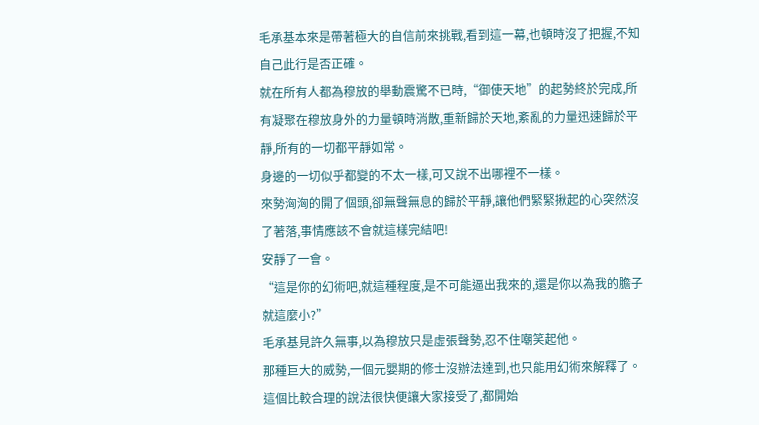毛承基本來是帶著極大的自信前來挑戰,看到這一幕,也頓時沒了把握,不知自己此行是否正確。
就在所有人都為穆放的舉動震驚不已時,“御使天地”的起勢終於完成,所有凝聚在穆放身外的力量頓時消散,重新歸於天地,紊亂的力量迅速歸於平靜,所有的一切都平靜如常。
身邊的一切似乎都變的不太一樣,可又說不出哪裡不一樣。
來勢洶洶的開了個頭,卻無聲無息的歸於平靜,讓他們緊緊揪起的心突然沒了著落,事情應該不會就這樣完結吧!
安靜了一會。
“這是你的幻術吧,就這種程度,是不可能逼出我來的,還是你以為我的膽子就這麼小?”
毛承基見許久無事,以為穆放只是虛張聲勢,忍不住嘲笑起他。
那種巨大的威勢,一個元嬰期的修士沒辦法達到,也只能用幻術來解釋了。
這個比較合理的說法很快便讓大家接受了,都開始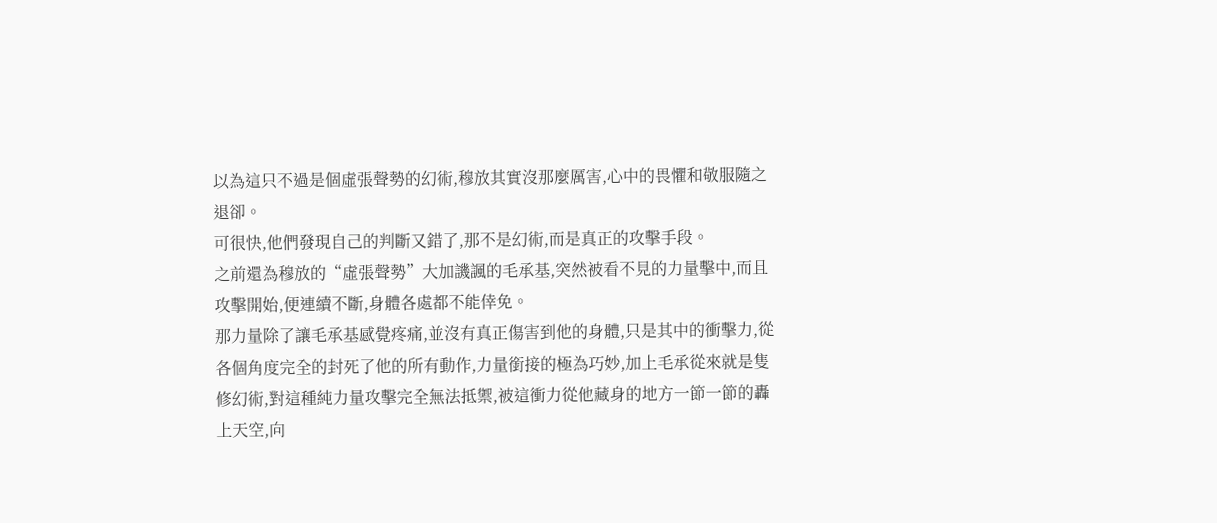以為這只不過是個虛張聲勢的幻術,穆放其實沒那麼厲害,心中的畏懼和敬服隨之退卻。
可很快,他們發現自己的判斷又錯了,那不是幻術,而是真正的攻擊手段。
之前還為穆放的“虛張聲勢”大加譏諷的毛承基,突然被看不見的力量擊中,而且攻擊開始,便連續不斷,身體各處都不能倖免。
那力量除了讓毛承基感覺疼痛,並沒有真正傷害到他的身體,只是其中的衝擊力,從各個角度完全的封死了他的所有動作,力量銜接的極為巧妙,加上毛承從來就是隻修幻術,對這種純力量攻擊完全無法抵禦,被這衝力從他藏身的地方一節一節的轟上天空,向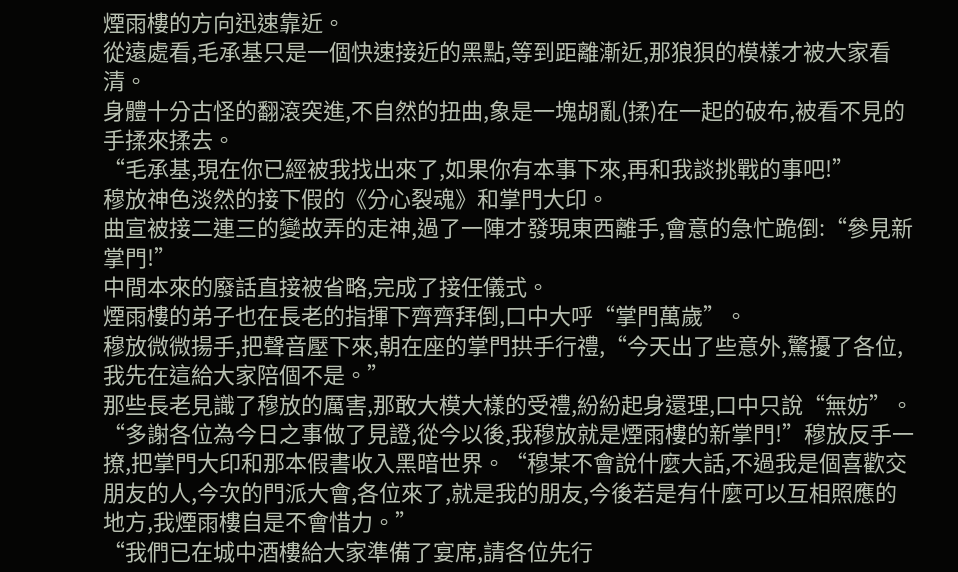煙雨樓的方向迅速靠近。
從遠處看,毛承基只是一個快速接近的黑點,等到距離漸近,那狼狽的模樣才被大家看清。
身體十分古怪的翻滾突進,不自然的扭曲,象是一塊胡亂(揉)在一起的破布,被看不見的手揉來揉去。
“毛承基,現在你已經被我找出來了,如果你有本事下來,再和我談挑戰的事吧!”
穆放神色淡然的接下假的《分心裂魂》和掌門大印。
曲宣被接二連三的變故弄的走神,過了一陣才發現東西離手,會意的急忙跪倒:“參見新掌門!”
中間本來的廢話直接被省略,完成了接任儀式。
煙雨樓的弟子也在長老的指揮下齊齊拜倒,口中大呼“掌門萬歲”。
穆放微微揚手,把聲音壓下來,朝在座的掌門拱手行禮,“今天出了些意外,驚擾了各位,我先在這給大家陪個不是。”
那些長老見識了穆放的厲害,那敢大模大樣的受禮,紛紛起身還理,口中只說“無妨”。
“多謝各位為今日之事做了見證,從今以後,我穆放就是煙雨樓的新掌門!”穆放反手一撩,把掌門大印和那本假書收入黑暗世界。“穆某不會說什麼大話,不過我是個喜歡交朋友的人,今次的門派大會,各位來了,就是我的朋友,今後若是有什麼可以互相照應的地方,我煙雨樓自是不會惜力。”
“我們已在城中酒樓給大家準備了宴席,請各位先行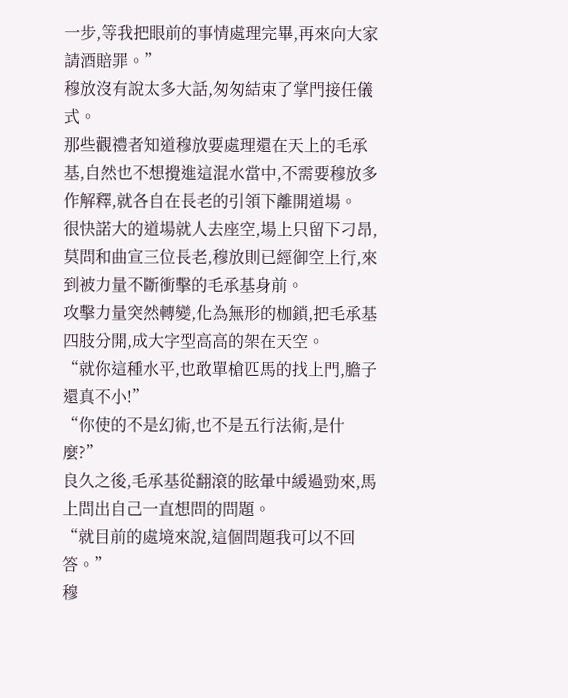一步,等我把眼前的事情處理完畢,再來向大家請酒賠罪。”
穆放沒有說太多大話,匆匆結束了掌門接任儀式。
那些觀禮者知道穆放要處理還在天上的毛承基,自然也不想攪進這混水當中,不需要穆放多作解釋,就各自在長老的引領下離開道場。
很快諾大的道場就人去座空,場上只留下刁昂,莫問和曲宣三位長老,穆放則已經御空上行,來到被力量不斷衝擊的毛承基身前。
攻擊力量突然轉變,化為無形的枷鎖,把毛承基四肢分開,成大字型高高的架在天空。
“就你這種水平,也敢單槍匹馬的找上門,膽子還真不小!”
“你使的不是幻術,也不是五行法術,是什麼?”
良久之後,毛承基從翻滾的眩暈中緩過勁來,馬上問出自己一直想問的問題。
“就目前的處境來說,這個問題我可以不回答。”
穆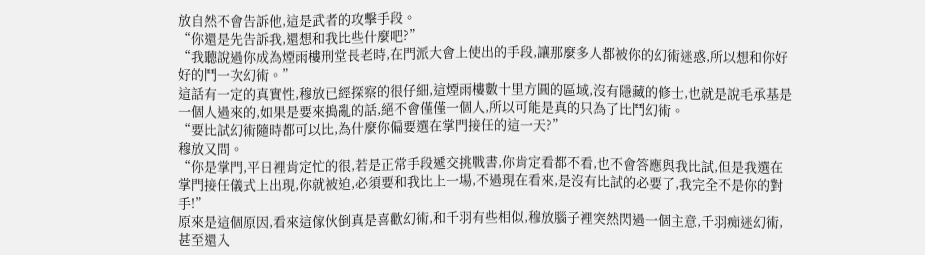放自然不會告訴他,這是武者的攻擊手段。
“你還是先告訴我,還想和我比些什麼吧?”
“我聽說過你成為煙雨樓刑堂長老時,在門派大會上使出的手段,讓那麼多人都被你的幻術迷惑,所以想和你好好的鬥一次幻術。”
這話有一定的真實性,穆放已經探察的很仔細,這煙雨樓數十里方圓的區域,沒有隱藏的修士,也就是說毛承基是一個人過來的,如果是要來搗亂的話,絕不會僅僅一個人,所以可能是真的只為了比鬥幻術。
“要比試幻術隨時都可以比,為什麼你偏要選在掌門接任的這一天?”
穆放又問。
“你是掌門,平日裡肯定忙的很,若是正常手段遞交挑戰書,你肯定看都不看,也不會答應與我比試,但是我選在掌門接任儀式上出現,你就被迫,必須要和我比上一場,不過現在看來,是沒有比試的必要了,我完全不是你的對手!”
原來是這個原因,看來這傢伙倒真是喜歡幻術,和千羽有些相似,穆放腦子裡突然閃過一個主意,千羽痴迷幻術,甚至還入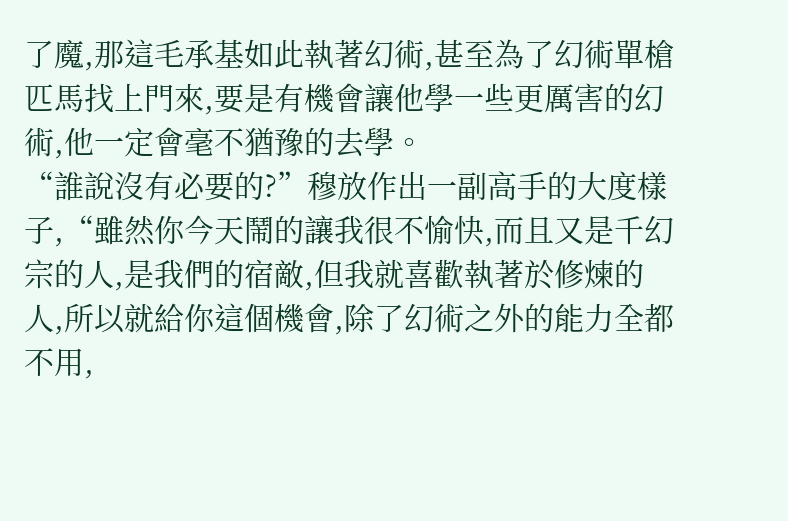了魔,那這毛承基如此執著幻術,甚至為了幻術單槍匹馬找上門來,要是有機會讓他學一些更厲害的幻術,他一定會毫不猶豫的去學。
“誰說沒有必要的?”穆放作出一副高手的大度樣子,“雖然你今天鬧的讓我很不愉快,而且又是千幻宗的人,是我們的宿敵,但我就喜歡執著於修煉的人,所以就給你這個機會,除了幻術之外的能力全都不用,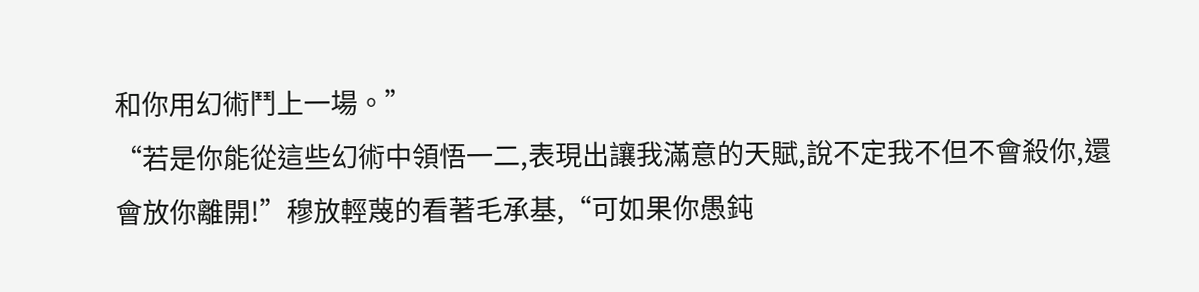和你用幻術鬥上一場。”
“若是你能從這些幻術中領悟一二,表現出讓我滿意的天賦,說不定我不但不會殺你,還會放你離開!”穆放輕蔑的看著毛承基,“可如果你愚鈍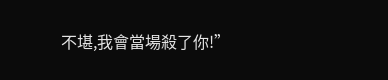不堪,我會當場殺了你!”